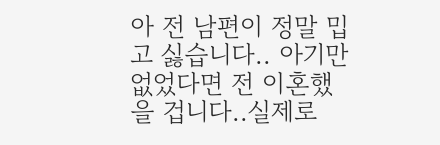아 전 남편이 정말 밉고 싫습니다.. 아기만 없었다면 전 이혼했을 겁니다..실제로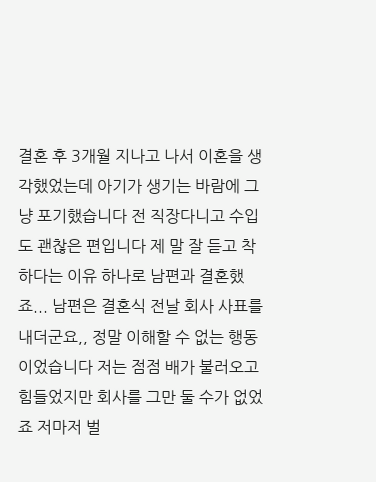결혼 후 3개월 지나고 나서 이혼을 생각했었는데 아기가 생기는 바람에 그냥 포기했습니다 전 직장다니고 수입도 괜찮은 편입니다 제 말 잘 듣고 착하다는 이유 하나로 남편과 결혼했죠... 남편은 결혼식 전날 회사 사표를 내더군요,, 정말 이해할 수 없는 행동 이었습니다 저는 점점 배가 불러오고 힘들었지만 회사를 그만 둘 수가 없었죠 저마저 벌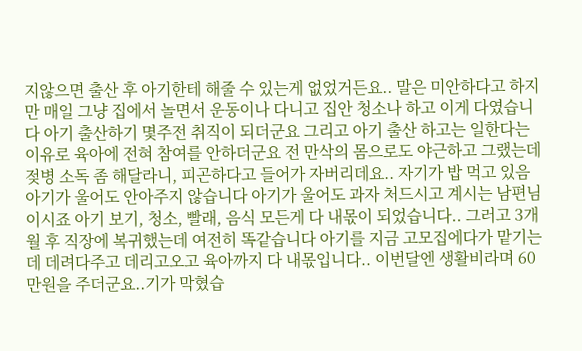지않으면 출산 후 아기한테 해줄 수 있는게 없었거든요.. 말은 미안하다고 하지만 매일 그냥 집에서 놀면서 운동이나 다니고 집안 청소나 하고 이게 다였습니다 아기 출산하기 몇주전 취직이 되더군요 그리고 아기 출산 하고는 일한다는 이유로 육아에 전혀 참여를 안하더군요 전 만삭의 몸으로도 야근하고 그랬는데 젖병 소독 좀 해달라니, 피곤하다고 들어가 자버리데요.. 자기가 밥 먹고 있음 아기가 울어도 안아주지 않습니다 아기가 울어도 과자 처드시고 계시는 남편님이시죠 아기 보기, 청소, 빨래, 음식 모든게 다 내몫이 되었습니다.. 그러고 3개월 후 직장에 복귀했는데 여전히 똑같습니다 아기를 지금 고모집에다가 맡기는데 데려다주고 데리고오고 육아까지 다 내몫입니다.. 이번달엔 생활비라며 60만원을 주더군요..기가 막혔습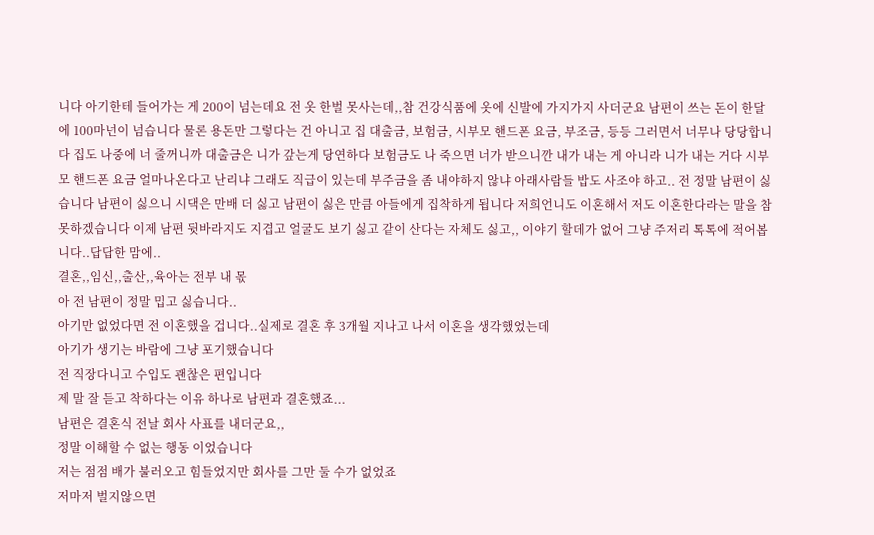니다 아기한테 들어가는 게 200이 넘는데요 전 옷 한벌 못사는데,,참 건강식품에 옷에 신발에 가지가지 사더군요 남편이 쓰는 돈이 한달에 100마넌이 넘습니다 물론 용돈만 그렇다는 건 아니고 집 대출금, 보험금, 시부모 핸드폰 요금, 부조금, 등등 그러면서 너무나 당당합니다 집도 나중에 너 줄꺼니까 대출금은 니가 갚는게 당연하다 보험금도 나 죽으면 너가 받으니깐 내가 내는 게 아니라 니가 내는 거다 시부모 핸드폰 요금 얼마나온다고 난리냐 그래도 직급이 있는데 부주금을 좀 내야하지 않냐 아래사람들 밥도 사조야 하고.. 전 정말 남편이 싫습니다 남편이 싫으니 시댁은 만배 더 싫고 남편이 싫은 만큼 아들에게 집착하게 됩니다 저희언니도 이혼해서 저도 이혼한다라는 말을 참 못하겠습니다 이제 남편 뒷바라지도 지겹고 얼굴도 보기 싫고 같이 산다는 자체도 싫고,, 이야기 할데가 없어 그냥 주저리 톡톡에 적어봅니다..답답한 맘에..
결혼,,임신,,출산,,육아는 전부 내 몫
아 전 남편이 정말 밉고 싫습니다..
아기만 없었다면 전 이혼했을 겁니다..실제로 결혼 후 3개월 지나고 나서 이혼을 생각했었는데
아기가 생기는 바람에 그냥 포기했습니다
전 직장다니고 수입도 괜찮은 편입니다
제 말 잘 듣고 착하다는 이유 하나로 남편과 결혼했죠...
남편은 결혼식 전날 회사 사표를 내더군요,,
정말 이해할 수 없는 행동 이었습니다
저는 점점 배가 불러오고 힘들었지만 회사를 그만 둘 수가 없었죠
저마저 벌지않으면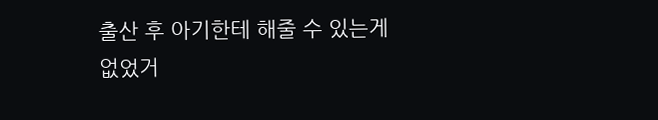출산 후 아기한테 해줄 수 있는게 없었거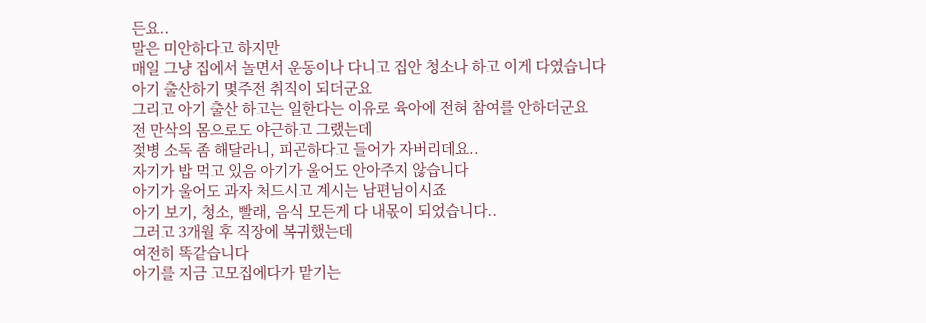든요..
말은 미안하다고 하지만
매일 그냥 집에서 놀면서 운동이나 다니고 집안 청소나 하고 이게 다였습니다
아기 출산하기 몇주전 취직이 되더군요
그리고 아기 출산 하고는 일한다는 이유로 육아에 전혀 참여를 안하더군요
전 만삭의 몸으로도 야근하고 그랬는데
젖병 소독 좀 해달라니, 피곤하다고 들어가 자버리데요..
자기가 밥 먹고 있음 아기가 울어도 안아주지 않습니다
아기가 울어도 과자 처드시고 계시는 남편님이시죠
아기 보기, 청소, 빨래, 음식 모든게 다 내몫이 되었습니다..
그러고 3개월 후 직장에 복귀했는데
여전히 똑같습니다
아기를 지금 고모집에다가 맡기는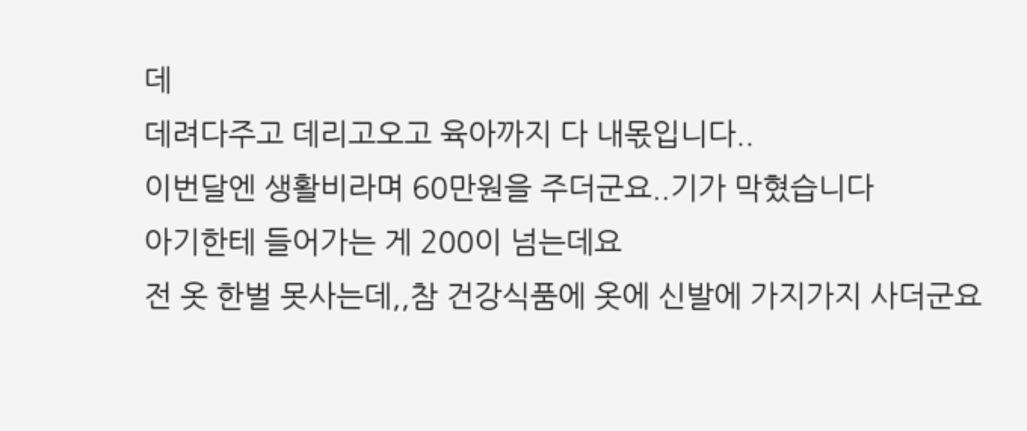데
데려다주고 데리고오고 육아까지 다 내몫입니다..
이번달엔 생활비라며 60만원을 주더군요..기가 막혔습니다
아기한테 들어가는 게 200이 넘는데요
전 옷 한벌 못사는데,,참 건강식품에 옷에 신발에 가지가지 사더군요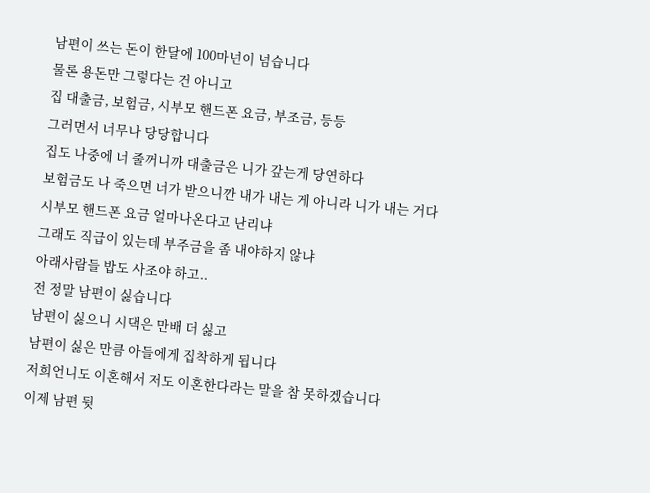남편이 쓰는 돈이 한달에 100마넌이 넘습니다
물론 용돈만 그렇다는 건 아니고
집 대출금, 보험금, 시부모 핸드폰 요금, 부조금, 등등
그러면서 너무나 당당합니다
집도 나중에 너 줄꺼니까 대출금은 니가 갚는게 당연하다
보험금도 나 죽으면 너가 받으니깐 내가 내는 게 아니라 니가 내는 거다
시부모 핸드폰 요금 얼마나온다고 난리냐
그래도 직급이 있는데 부주금을 좀 내야하지 않냐
아래사람들 밥도 사조야 하고..
전 정말 남편이 싫습니다
남편이 싫으니 시댁은 만배 더 싫고
남편이 싫은 만큼 아들에게 집착하게 됩니다
저희언니도 이혼해서 저도 이혼한다라는 말을 참 못하겠습니다
이제 남편 뒷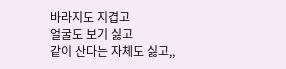바라지도 지겹고
얼굴도 보기 싫고
같이 산다는 자체도 싫고,,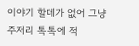이야기 할데가 없어 그냥 주저리 톡톡에 적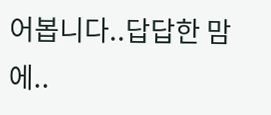어봅니다..답답한 맘에..